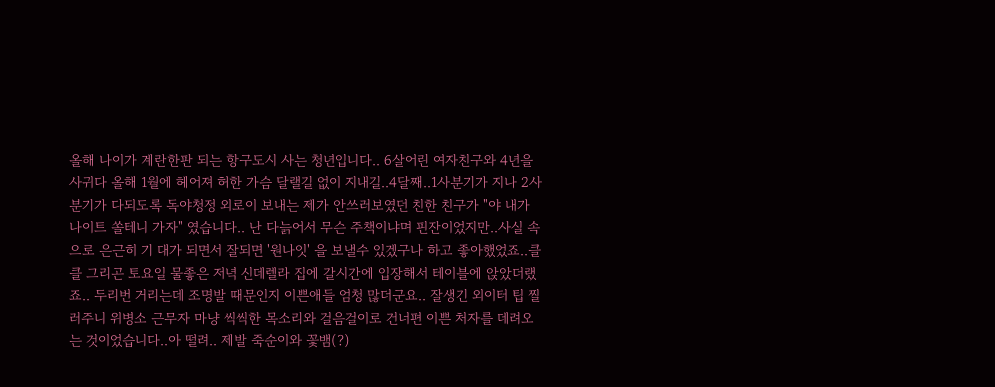올해 나이가 계란한판 되는 항구도시 사는 청년입니다.. 6살어린 여자친구와 4년을 사귀다 올해 1월에 헤어져 허한 가슴 달랠길 없이 지내길..4달째..1사분기가 지나 2사분기가 다되도록 독야청정 외로이 보내는 제가 안쓰러보였던 친한 친구가 "야 내가 나이트 쏠테니 가자" 였습니다.. 난 다늙어서 무슨 주책이냐며 핀잔이었지만..사실 속으로 은근히 기 대가 되면서 잘되면 '원나잇' 을 보낼수 있겠구나 하고 좋아했었죠..클클 그리곤 토요일 물좋은 저녁 신데렐라 집에 갈시간에 입장해서 테이블에 앉았더랬죠.. 두리번 거리는데 조명발 때문인지 이쁜애들 엄청 많더군요.. 잘생긴 외이터 팁 찔러주니 위병소 근무자 마냥 씩씩한 목소리와 걸음걸이로 건너편 이쁜 처자를 데려오는 것이었습니다..아 떨려.. 제발 죽순이와 꽃뱀(?)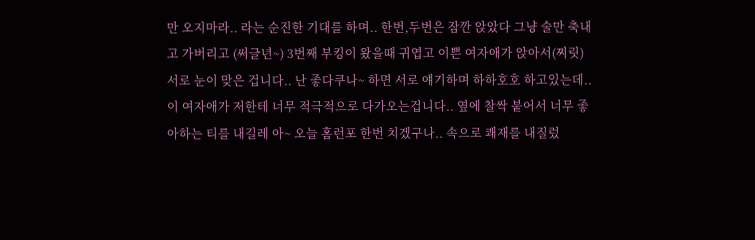만 오지마라.. 라는 순진한 기대를 하며.. 한번,두번은 잠깐 앉았다 그냥 술만 축내고 가버리고 (써글년~) 3번째 부킹이 왔을때 귀엽고 이쁜 여자애가 앉아서(찌릿) 서로 눈이 맞은 겁니다.. 난 좋다쿠나~ 하면 서로 얘기하며 하하호호 하고있는데.. 이 여자애가 저한테 너무 적극적으로 다가오는겁니다.. 옆에 찰싹 붙어서 너무 좋아하는 티를 내길레 아~ 오늘 홈런포 한번 치겠구나.. 속으로 쾌재를 내질렀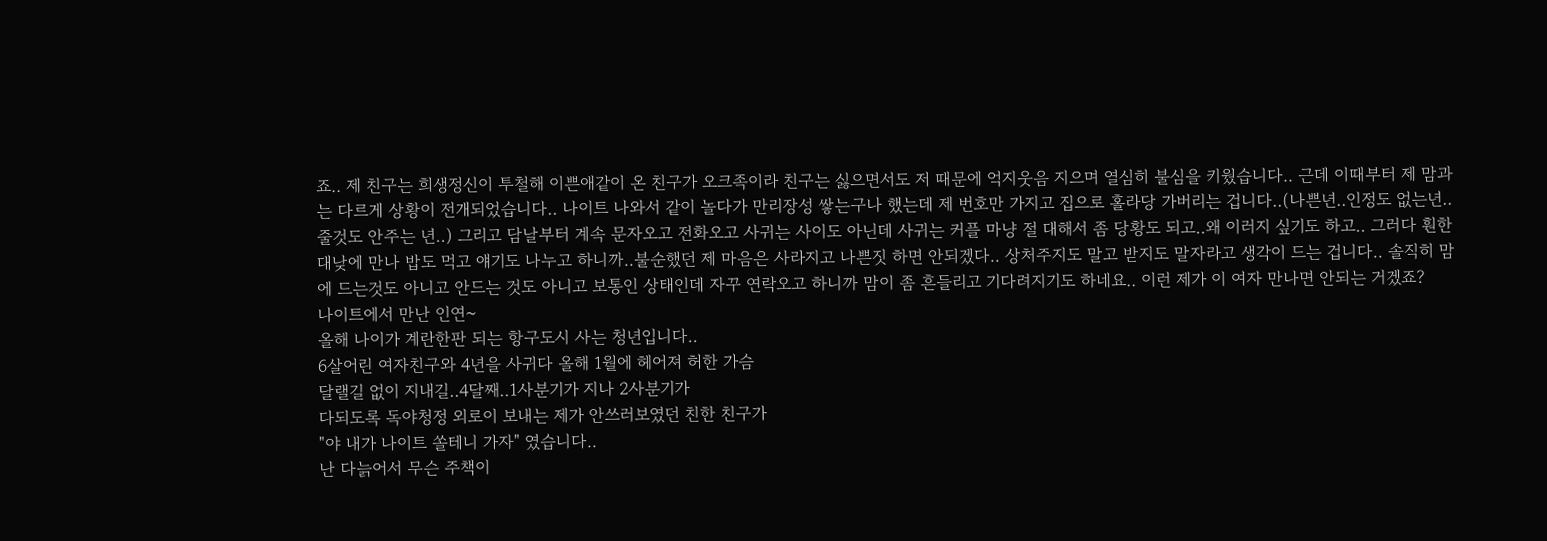죠.. 제 친구는 희생정신이 투철해 이쁜애같이 온 친구가 오크족이라 친구는 싫으면서도 저 때문에 억지웃음 지으며 열심히 불심을 키웠습니다.. 근데 이때부터 제 맘과는 다르게 상황이 전개되었습니다.. 나이트 나와서 같이 놀다가 만리장성 쌓는구나 했는데 제 번호만 가지고 집으로 홀라당 가버리는 겁니다..(나쁜년..인정도 없는년..줄것도 안주는 년..) 그리고 담날부터 계속 문자오고 전화오고 사귀는 사이도 아닌데 사귀는 커플 마냥 절 대해서 좀 당황도 되고..왜 이러지 싶기도 하고.. 그러다 훤한 대낮에 만나 밥도 먹고 얘기도 나누고 하니까..불순했던 제 마음은 사라지고 나쁜짓 하면 안되겠다.. 상처주지도 말고 받지도 말자라고 생각이 드는 겁니다.. 솔직히 맘에 드는것도 아니고 안드는 것도 아니고 보통인 상태인데 자꾸 연락오고 하니까 맘이 좀 흔들리고 기다려지기도 하네요.. 이런 제가 이 여자 만나면 안되는 거겠죠?
나이트에서 만난 인연~
올해 나이가 계란한판 되는 항구도시 사는 청년입니다..
6살어린 여자친구와 4년을 사귀다 올해 1월에 헤어져 허한 가슴
달랠길 없이 지내길..4달째..1사분기가 지나 2사분기가
다되도록 독야청정 외로이 보내는 제가 안쓰러보였던 친한 친구가
"야 내가 나이트 쏠테니 가자" 였습니다..
난 다늙어서 무슨 주책이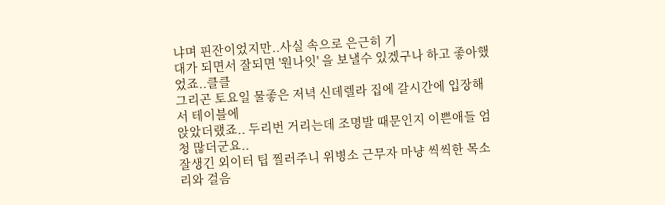냐며 핀잔이었지만..사실 속으로 은근히 기
대가 되면서 잘되면 '원나잇' 을 보낼수 있겠구나 하고 좋아했었죠..클클
그리곤 토요일 물좋은 저녁 신데렐라 집에 갈시간에 입장해서 테이블에
앉았더랬죠.. 두리번 거리는데 조명발 때문인지 이쁜애들 엄청 많더군요..
잘생긴 외이터 팁 찔러주니 위병소 근무자 마냥 씩씩한 목소리와 걸음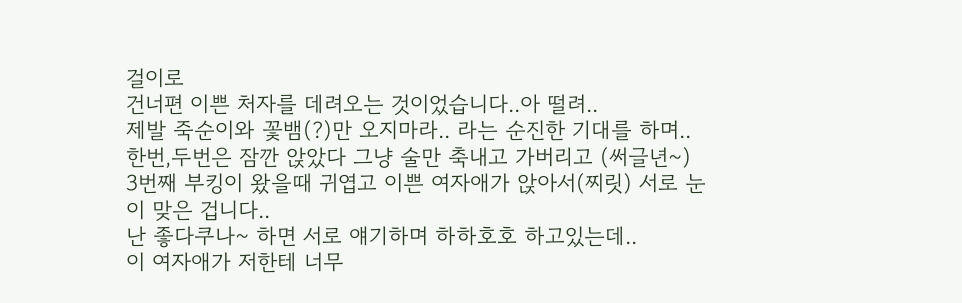걸이로
건너편 이쁜 처자를 데려오는 것이었습니다..아 떨려..
제발 죽순이와 꽃뱀(?)만 오지마라.. 라는 순진한 기대를 하며..
한번,두번은 잠깐 앉았다 그냥 술만 축내고 가버리고 (써글년~)
3번째 부킹이 왔을때 귀엽고 이쁜 여자애가 앉아서(찌릿) 서로 눈이 맞은 겁니다..
난 좋다쿠나~ 하면 서로 얘기하며 하하호호 하고있는데..
이 여자애가 저한테 너무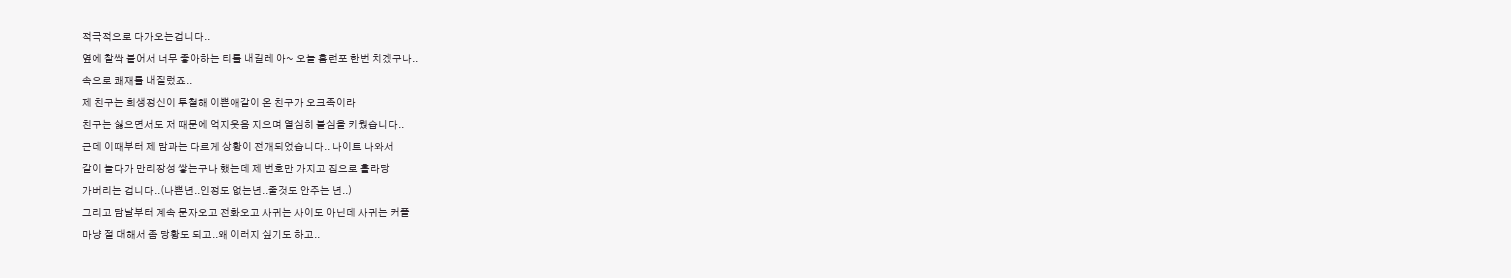적극적으로 다가오는겁니다..
옆에 찰싹 붙어서 너무 좋아하는 티를 내길레 아~ 오늘 홈런포 한번 치겠구나..
속으로 쾌재를 내질렀죠..
제 친구는 희생정신이 투철해 이쁜애같이 온 친구가 오크족이라
친구는 싫으면서도 저 때문에 억지웃음 지으며 열심히 불심을 키웠습니다..
근데 이때부터 제 맘과는 다르게 상황이 전개되었습니다.. 나이트 나와서
같이 놀다가 만리장성 쌓는구나 했는데 제 번호만 가지고 집으로 홀라당
가버리는 겁니다..(나쁜년..인정도 없는년..줄것도 안주는 년..)
그리고 담날부터 계속 문자오고 전화오고 사귀는 사이도 아닌데 사귀는 커플
마냥 절 대해서 좀 당황도 되고..왜 이러지 싶기도 하고..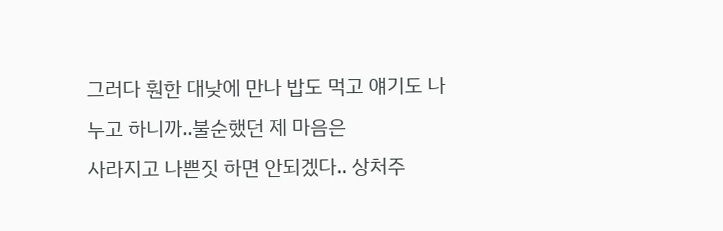그러다 훤한 대낮에 만나 밥도 먹고 얘기도 나누고 하니까..불순했던 제 마음은
사라지고 나쁜짓 하면 안되겠다.. 상처주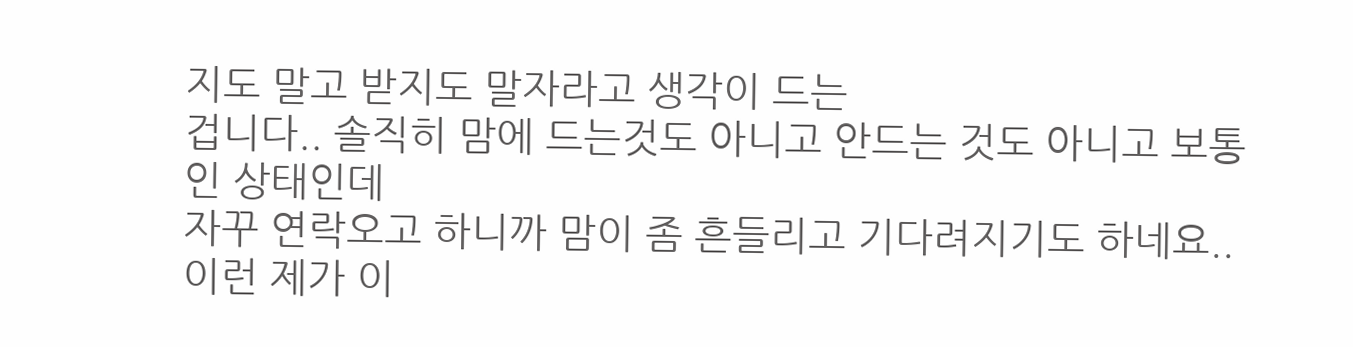지도 말고 받지도 말자라고 생각이 드는
겁니다.. 솔직히 맘에 드는것도 아니고 안드는 것도 아니고 보통인 상태인데
자꾸 연락오고 하니까 맘이 좀 흔들리고 기다려지기도 하네요..
이런 제가 이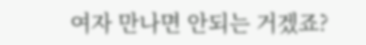여자 만나면 안되는 거겠죠?